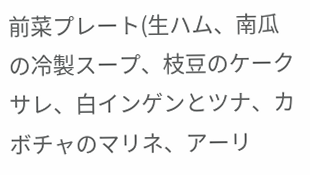前菜プレート(生ハム、南瓜の冷製スープ、枝豆のケークサレ、白インゲンとツナ、カボチャのマリネ、アーリ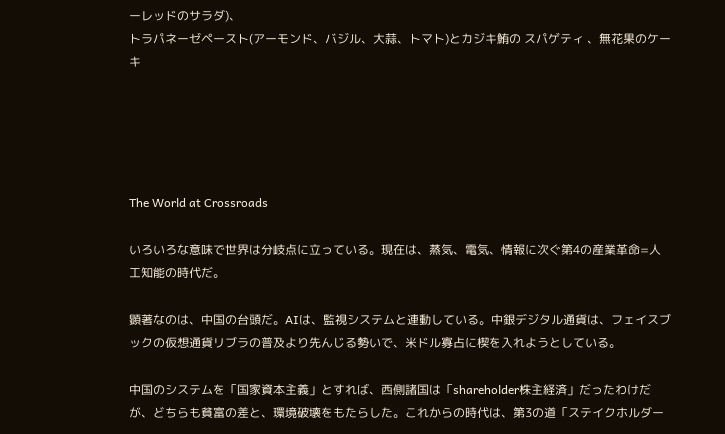ーレッドのサラダ)、
トラパネーゼペースト(アーモンド、バジル、大蒜、トマト)とカジキ鮪の スパゲティ 、無花果のケーキ





The World at Crossroads

いろいろな意味で世界は分岐点に立っている。現在は、蒸気、電気、情報に次ぐ第4の産業革命=人工知能の時代だ。

顕著なのは、中国の台頭だ。AIは、監視システムと連動している。中銀デジタル通貨は、フェイスブックの仮想通貨リブラの普及より先んじる勢いで、米ドル寡占に楔を入れようとしている。

中国のシステムを「国家資本主義」とすれば、西側諸国は「shareholder株主経済」だったわけだが、どちらも貧富の差と、環境破壊をもたらした。これからの時代は、第3の道「ステイクホルダー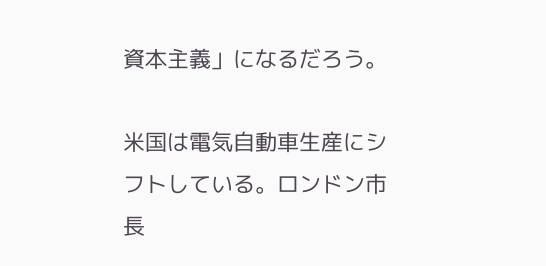資本主義」になるだろう。

米国は電気自動車生産にシフトしている。ロンドン市長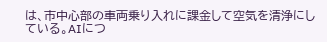は、市中心部の車両乗り入れに課金して空気を清浄にしている。AIにつ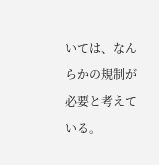いては、なんらかの規制が必要と考えている。